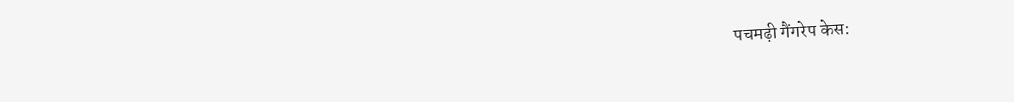पचमढ़ी गैंगरेप केस: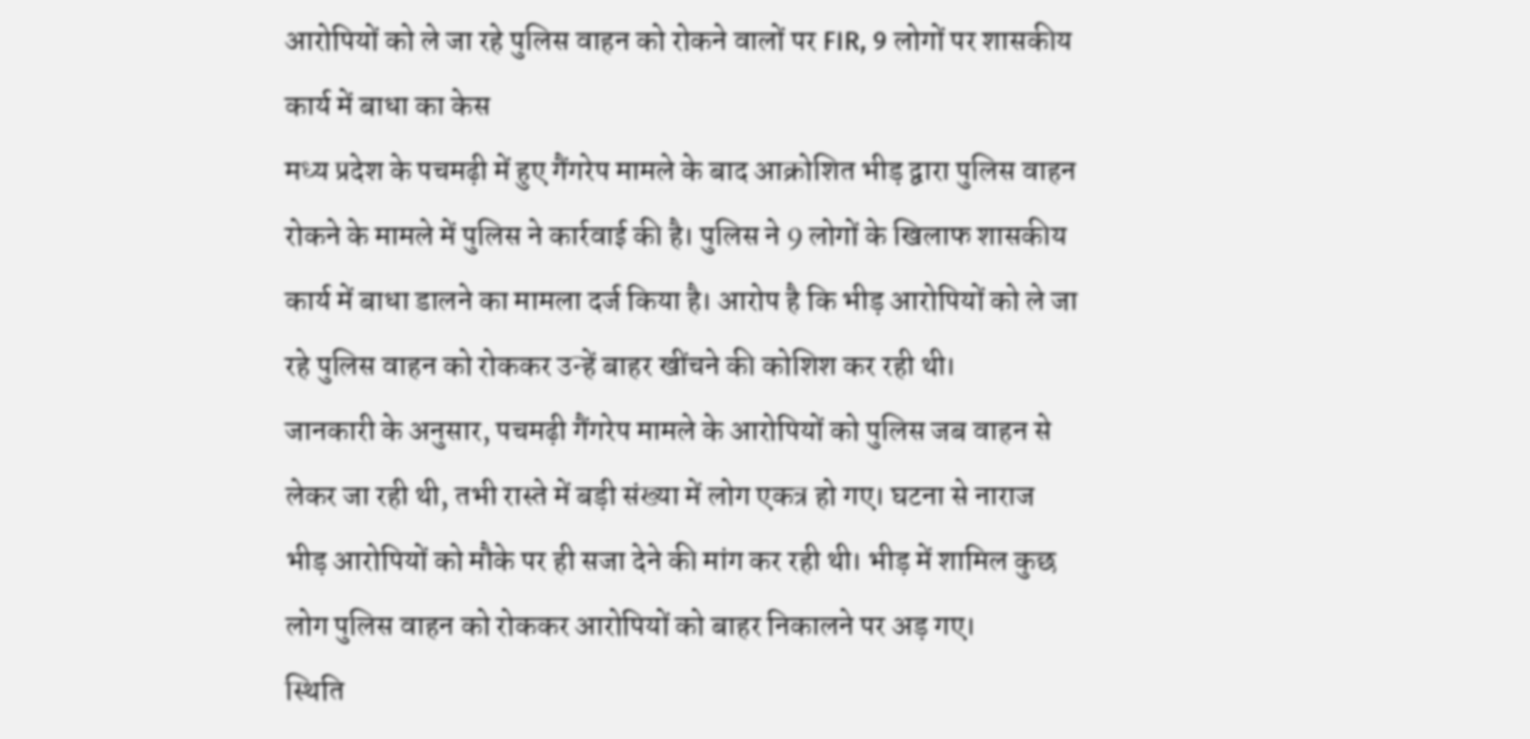आरोपियों को ले जा रहे पुलिस वाहन को रोकने वालों पर FIR, 9 लोगों पर शासकीय कार्य में बाधा का केस
मध्य प्रदेश के पचमढ़ी में हुए गैंगरेप मामले के बाद आक्रोशित भीड़ द्वारा पुलिस वाहन रोकने के मामले में पुलिस ने कार्रवाई की है। पुलिस ने 9 लोगों के खिलाफ शासकीय कार्य में बाधा डालने का मामला दर्ज किया है। आरोप है कि भीड़ आरोपियों को ले जा रहे पुलिस वाहन को रोककर उन्हें बाहर खींचने की कोशिश कर रही थी।
जानकारी के अनुसार, पचमढ़ी गैंगरेप मामले के आरोपियों को पुलिस जब वाहन से लेकर जा रही थी, तभी रास्ते में बड़ी संख्या में लोग एकत्र हो गए। घटना से नाराज भीड़ आरोपियों को मौके पर ही सजा देने की मांग कर रही थी। भीड़ में शामिल कुछ लोग पुलिस वाहन को रोककर आरोपियों को बाहर निकालने पर अड़ गए।
स्थिति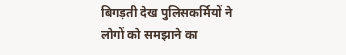बिगड़ती देख पुलिसकर्मियों ने लोगों को समझाने का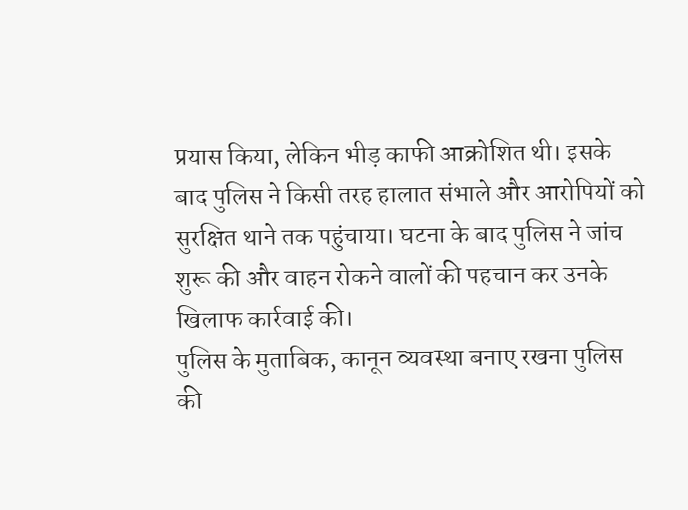प्रयास किया, लेकिन भीड़ काफी आक्रोशित थी। इसके बाद पुलिस ने किसी तरह हालात संभाले और आरोपियों को सुरक्षित थाने तक पहुंचाया। घटना के बाद पुलिस ने जांच शुरू की और वाहन रोकने वालों की पहचान कर उनके खिलाफ कार्रवाई की।
पुलिस के मुताबिक, कानून व्यवस्था बनाए रखना पुलिस की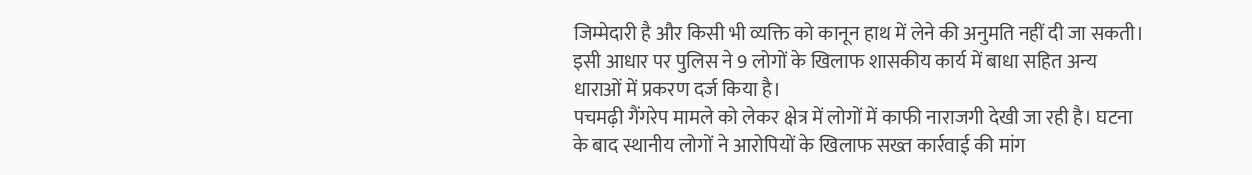जिम्मेदारी है और किसी भी व्यक्ति को कानून हाथ में लेने की अनुमति नहीं दी जा सकती। इसी आधार पर पुलिस ने 9 लोगों के खिलाफ शासकीय कार्य में बाधा सहित अन्य धाराओं में प्रकरण दर्ज किया है।
पचमढ़ी गैंगरेप मामले को लेकर क्षेत्र में लोगों में काफी नाराजगी देखी जा रही है। घटना के बाद स्थानीय लोगों ने आरोपियों के खिलाफ सख्त कार्रवाई की मांग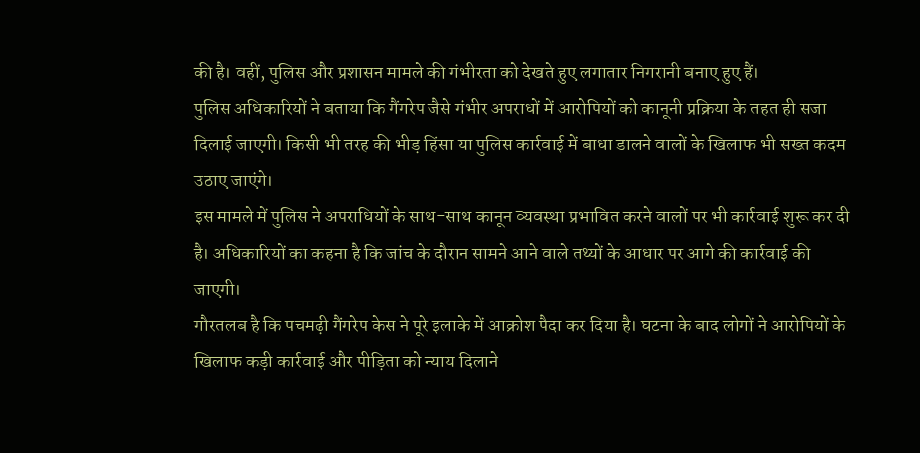की है। वहीं, पुलिस और प्रशासन मामले की गंभीरता को देखते हुए लगातार निगरानी बनाए हुए हैं।
पुलिस अधिकारियों ने बताया कि गैंगरेप जैसे गंभीर अपराधों में आरोपियों को कानूनी प्रक्रिया के तहत ही सजा दिलाई जाएगी। किसी भी तरह की भीड़ हिंसा या पुलिस कार्रवाई में बाधा डालने वालों के खिलाफ भी सख्त कदम उठाए जाएंगे।
इस मामले में पुलिस ने अपराधियों के साथ-साथ कानून व्यवस्था प्रभावित करने वालों पर भी कार्रवाई शुरू कर दी है। अधिकारियों का कहना है कि जांच के दौरान सामने आने वाले तथ्यों के आधार पर आगे की कार्रवाई की जाएगी।
गौरतलब है कि पचमढ़ी गैंगरेप केस ने पूरे इलाके में आक्रोश पैदा कर दिया है। घटना के बाद लोगों ने आरोपियों के खिलाफ कड़ी कार्रवाई और पीड़िता को न्याय दिलाने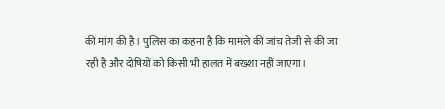की मांग की है। पुलिस का कहना है कि मामले की जांच तेजी से की जा रही है और दोषियों को किसी भी हालत में बख्शा नहीं जाएगा।